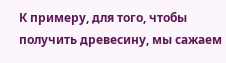К примеру, для того, чтобы получить древесину, мы сажаем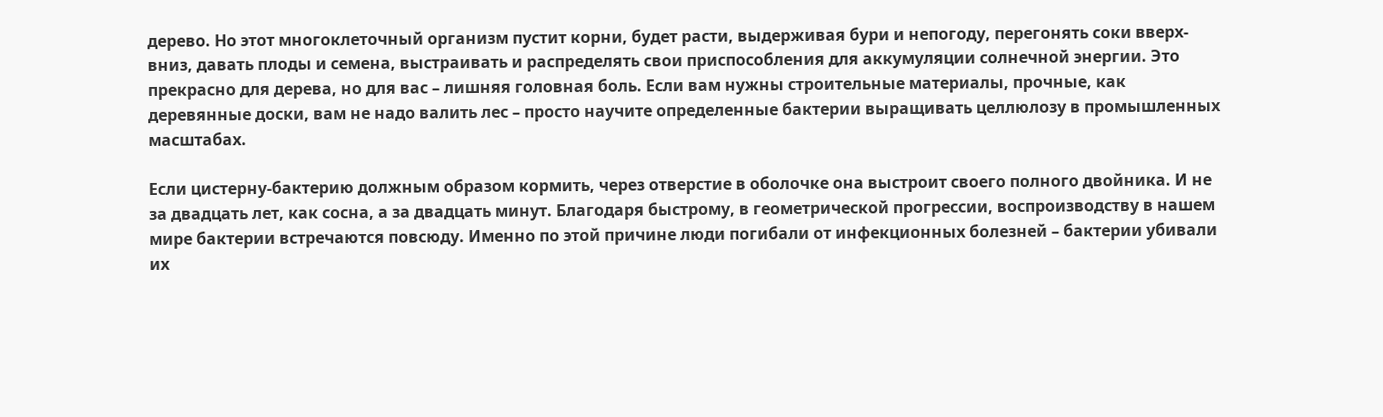дерево. Но этот многоклеточный организм пустит корни, будет расти, выдерживая бури и непогоду, перегонять соки вверх-вниз, давать плоды и семена, выстраивать и распределять свои приспособления для аккумуляции солнечной энергии. Это прекрасно для дерева, но для вас – лишняя головная боль. Если вам нужны строительные материалы, прочные, как деревянные доски, вам не надо валить лес – просто научите определенные бактерии выращивать целлюлозу в промышленных масштабах.

Если цистерну-бактерию должным образом кормить, через отверстие в оболочке она выстроит своего полного двойника. И не за двадцать лет, как сосна, а за двадцать минут. Благодаря быстрому, в геометрической прогрессии, воспроизводству в нашем мире бактерии встречаются повсюду. Именно по этой причине люди погибали от инфекционных болезней – бактерии убивали их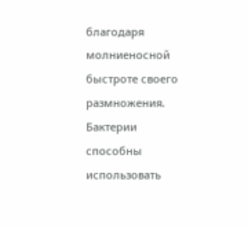благодаря молниеносной быстроте своего размножения. Бактерии способны использовать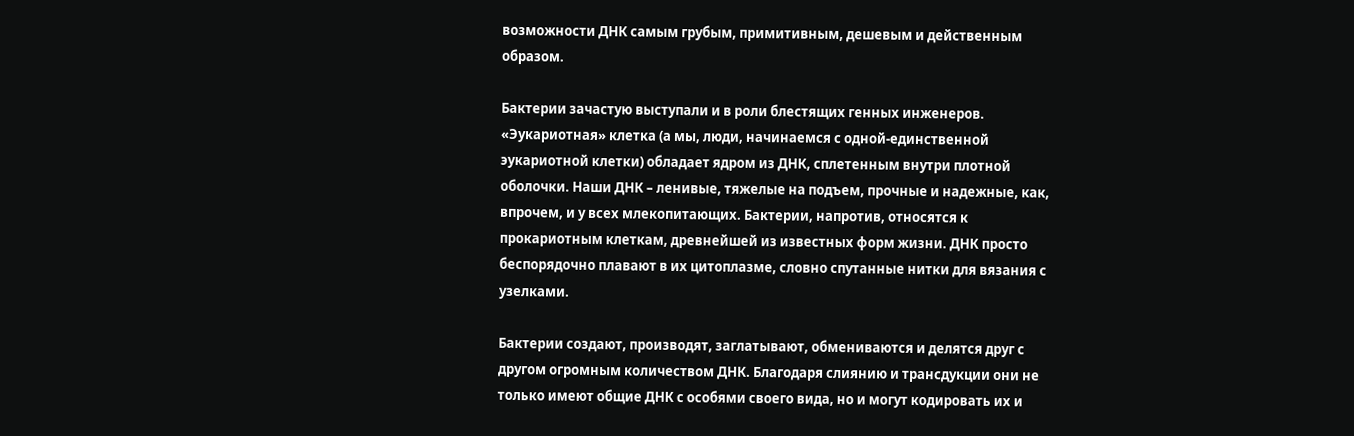возможности ДНК самым грубым, примитивным, дешевым и действенным образом.

Бактерии зачастую выступали и в роли блестящих генных инженеров. «Эукариотная» клетка (а мы, люди, начинаемся с одной-единственной эукариотной клетки) обладает ядром из ДНК, сплетенным внутри плотной оболочки. Наши ДНК – ленивые, тяжелые на подъем, прочные и надежные, как, впрочем, и у всех млекопитающих. Бактерии, напротив, относятся к прокариотным клеткам, древнейшей из известных форм жизни. ДНК просто беспорядочно плавают в их цитоплазме, словно спутанные нитки для вязания с узелками.

Бактерии создают, производят, заглатывают, обмениваются и делятся друг с другом огромным количеством ДНК. Благодаря слиянию и трансдукции они не только имеют общие ДНК с особями своего вида, но и могут кодировать их и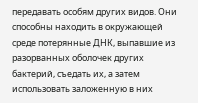передавать особям других видов. Они способны находить в окружающей среде потерянные ДНК, выпавшие из разорванных оболочек других бактерий, съедать их, а затем использовать заложенную в них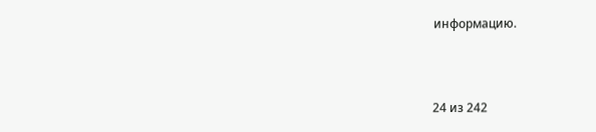информацию.



24 из 242